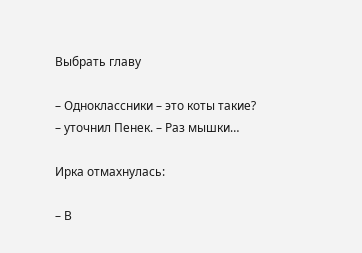Выбрать главу

– Одноклассники – это коты такие? – уточнил Пенек. – Раз мышки…

Ирка отмахнулась:

– В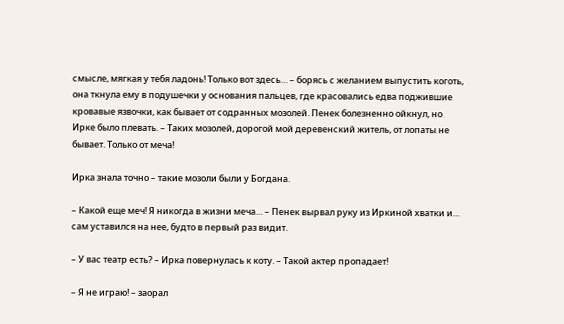смысле, мягкая у тебя ладонь! Только вот здесь… – борясь с желанием выпустить коготь, она ткнула ему в подушечки у основания пальцев, где красовались едва поджившие кровавые язвочки, как бывает от содранных мозолей. Пенек болезненно ойкнул, но Ирке было плевать. – Таких мозолей, дорогой мой деревенский житель, от лопаты не бывает. Только от меча!

Ирка знала точно – такие мозоли были у Богдана.

– Какой еще меч! Я никогда в жизни меча… – Пенек вырвал руку из Иркиной хватки и… сам уставился на нее, будто в первый раз видит.

– У вас театр есть? – Ирка повернулась к коту. – Такой актер пропадает!

– Я не играю! – заорал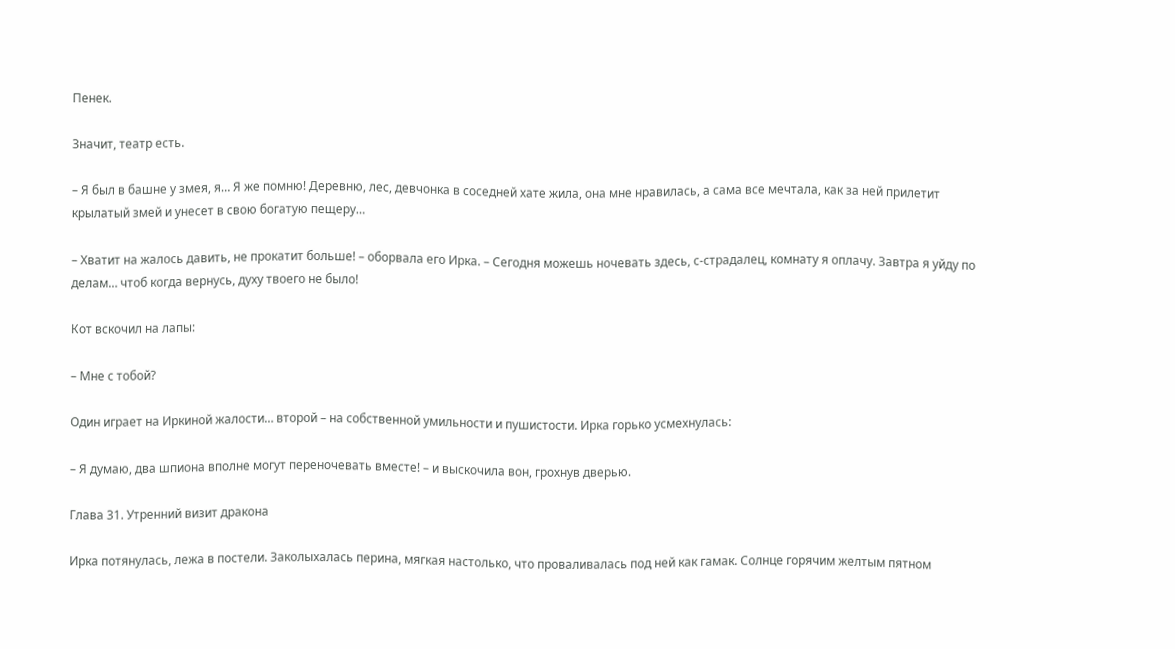Пенек.

Значит, театр есть.

– Я был в башне у змея, я… Я же помню! Деревню, лес, девчонка в соседней хате жила, она мне нравилась, а сама все мечтала, как за ней прилетит крылатый змей и унесет в свою богатую пещеру…

– Хватит на жалось давить, не прокатит больше! – оборвала его Ирка. – Сегодня можешь ночевать здесь, с-страдалец, комнату я оплачу. Завтра я уйду по делам… чтоб когда вернусь, духу твоего не было!

Кот вскочил на лапы:

– Мне с тобой?

Один играет на Иркиной жалости… второй – на собственной умильности и пушистости. Ирка горько усмехнулась:

– Я думаю, два шпиона вполне могут переночевать вместе! – и выскочила вон, грохнув дверью.

Глава 31. Утренний визит дракона

Ирка потянулась, лежа в постели. Заколыхалась перина, мягкая настолько, что проваливалась под ней как гамак. Солнце горячим желтым пятном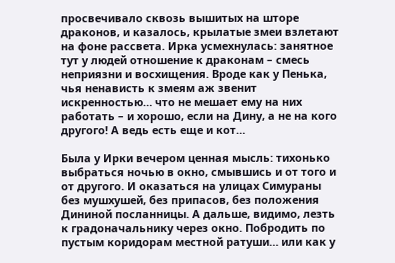просвечивало сквозь вышитых на шторе драконов, и казалось, крылатые змеи взлетают на фоне рассвета. Ирка усмехнулась: занятное тут у людей отношение к драконам – смесь неприязни и восхищения. Вроде как у Пенька, чья ненависть к змеям аж звенит искренностью… что не мешает ему на них работать – и хорошо, если на Дину, а не на кого другого! А ведь есть еще и кот…

Была у Ирки вечером ценная мысль: тихонько выбраться ночью в окно, смывшись и от того и от другого. И оказаться на улицах Симураны без мушхушей, без припасов, без положения Дининой посланницы. А дальше, видимо, лезть к градоначальнику через окно. Побродить по пустым коридорам местной ратуши… или как у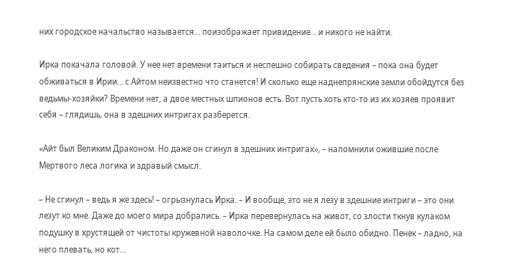них городское начальство называется… поизображает привидение… и никого не найти.

Ирка покачала головой. У нее нет времени таиться и неспешно собирать сведения – пока она будет обживаться в Ирии… с Айтом неизвестно что станется! И сколько еще наднепрянские земли обойдутся без ведьмы-хозяйки? Времени нет, а двое местных шпионов есть. Вот пусть хоть кто-то из их хозяев проявит себя – глядишь, она в здешних интригах разберется.

«Айт был Великим Драконом. Но даже он сгинул в здешних интригах», – напомнили ожившие после Мертвого леса логика и здравый смысл.

– Не сгинул – ведь я же здесь! – огрызнулась Ирка. – И вообще, это не я лезу в здешние интриги – это они лезут ко мне. Даже до моего мира добрались. – Ирка перевернулась на живот, со злости ткнув кулаком подушку в хрустящей от чистоты кружевной наволочке. На самом деле ей было обидно. Пенек – ладно, на него плевать, но кот…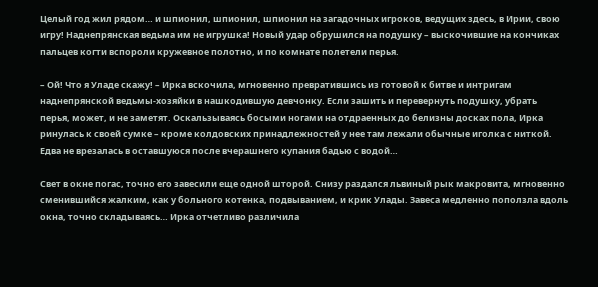Целый год жил рядом… и шпионил, шпионил, шпионил на загадочных игроков, ведущих здесь, в Ирии, свою игру! Наднепрянская ведьма им не игрушка! Новый удар обрушился на подушку – выскочившие на кончиках пальцев когти вспороли кружевное полотно, и по комнате полетели перья.

– Ой! Что я Уладе скажу! – Ирка вскочила, мгновенно превратившись из готовой к битве и интригам наднепрянской ведьмы-хозяйки в нашкодившую девчонку. Если зашить и перевернуть подушку, убрать перья, может, и не заметят. Оскальзываясь босыми ногами на отдраенных до белизны досках пола, Ирка ринулась к своей сумке – кроме колдовских принадлежностей у нее там лежали обычные иголка с ниткой. Едва не врезалась в оставшуюся после вчерашнего купания бадью с водой…

Свет в окне погас, точно его завесили еще одной шторой. Снизу раздался львиный рык макровита, мгновенно сменившийся жалким, как у больного котенка, подвыванием, и крик Улады. Завеса медленно поползла вдоль окна, точно складываясь… Ирка отчетливо различила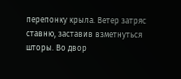перепонку крыла. Ветер затряс ставню, заставив взметнуться шторы. Во двор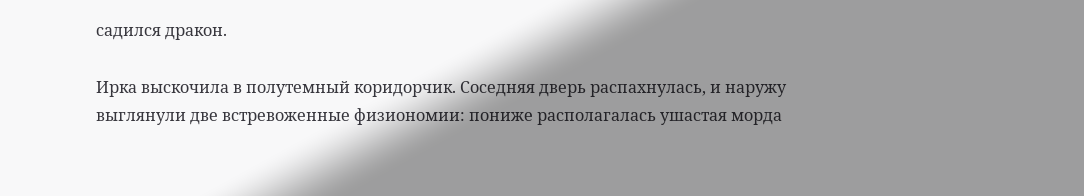садился дракон.

Ирка выскочила в полутемный коридорчик. Соседняя дверь распахнулась, и наружу выглянули две встревоженные физиономии: пониже располагалась ушастая морда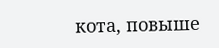кота, повыше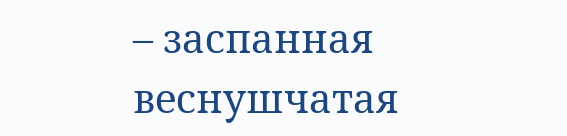– заспанная веснушчатая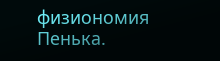физиономия Пенька.